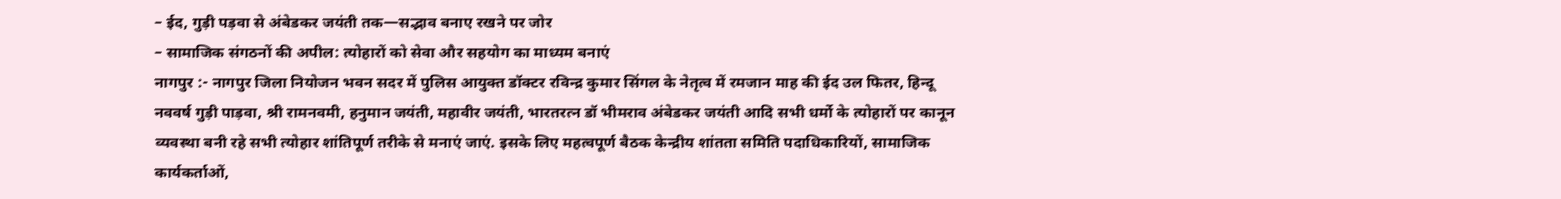– ईद, गुड़ी पड़वा से अंबेडकर जयंती तक—सद्भाव बनाए रखने पर जोर
– सामाजिक संगठनों की अपील: त्योहारों को सेवा और सहयोग का माध्यम बनाएं
नागपुर :- नागपुर जिला नियोजन भवन सदर में पुलिस आयुक्त डॉक्टर रविन्द्र कुमार सिंगल के नेतृत्व में रमजान माह की ईद उल फितर, हिन्दू नववर्ष गुड़ी पाड़वा, श्री रामनवमी, हनुमान जयंती, महावीर जयंती, भारतरत्न डॉ भीमराव अंबेडकर जयंती आदि सभी धर्मो के त्योहारों पर कानून व्यवस्था बनी रहे सभी त्योहार शांतिपूर्ण तरीके से मनाएं जाएं. इसके लिए महत्वपूर्ण बैठक केन्द्रीय शांतता समिति पदाधिकारियों, सामाजिक कार्यकर्ताओं,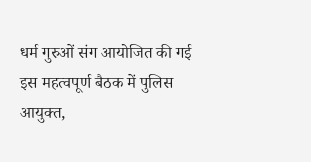धर्म गुरुओं संग आयोजित की गई इस महत्वपूर्ण बैठक में पुलिस आयुक्त,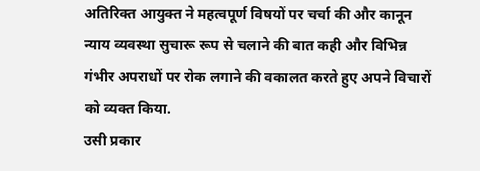अतिरिक्त आयुक्त ने महत्वपूर्ण विषयों पर चर्चा की और कानून न्याय व्यवस्था सुचारू रूप से चलाने की बात कही और विभिन्न गंभीर अपराधों पर रोक लगाने की वकालत करते हुए अपने विचारों को व्यक्त किया.
उसी प्रकार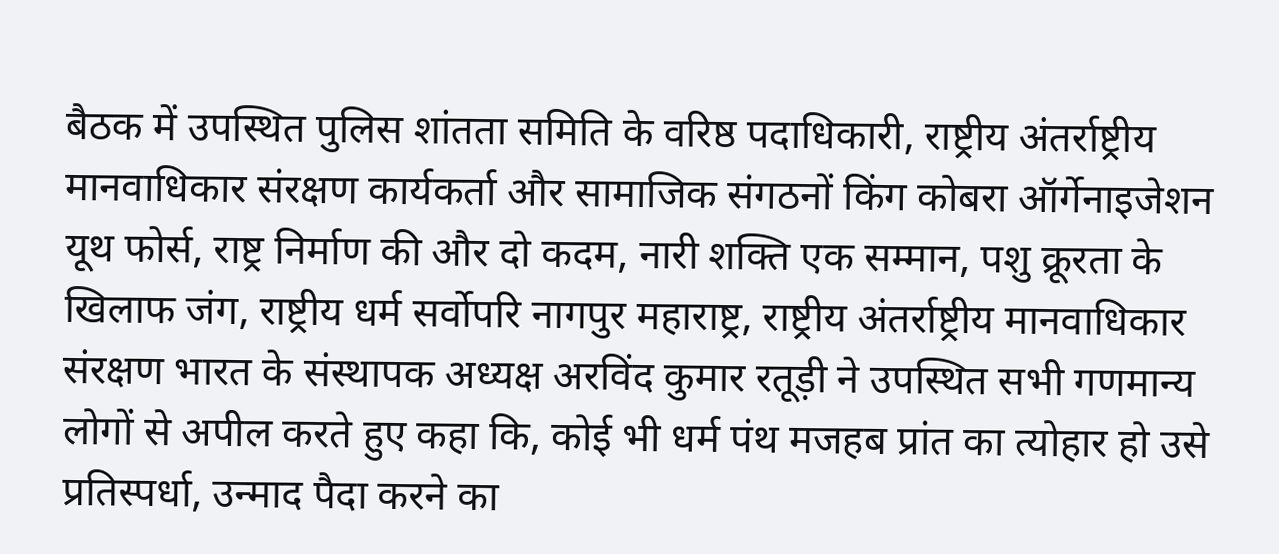बैठक में उपस्थित पुलिस शांतता समिति के वरिष्ठ पदाधिकारी, राष्ट्रीय अंतर्राष्ट्रीय मानवाधिकार संरक्षण कार्यकर्ता और सामाजिक संगठनों किंग कोबरा ऑर्गेनाइजेशन यूथ फोर्स, राष्ट्र निर्माण की और दो कदम, नारी शक्ति एक सम्मान, पशु क्रूरता के खिलाफ जंग, राष्ट्रीय धर्म सर्वोपरि नागपुर महाराष्ट्र, राष्ट्रीय अंतर्राष्ट्रीय मानवाधिकार संरक्षण भारत के संस्थापक अध्यक्ष अरविंद कुमार रतूड़ी ने उपस्थित सभी गणमान्य लोगों से अपील करते हुए कहा कि, कोई भी धर्म पंथ मजहब प्रांत का त्योहार हो उसे प्रतिस्पर्धा, उन्माद पैदा करने का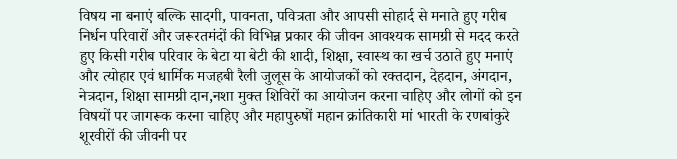विषय ना बनाएं बल्कि सादगी, पावनता, पवित्रता और आपसी सोहार्द से मनाते हुए गरीब निर्धन परिवारों और जरूरतमंदों की विभिन्न प्रकार की जीवन आवश्यक सामग्री से मदद करते हुए किसी गरीब परिवार के बेटा या बेटी की शादी, शिक्षा, स्वास्थ का खर्च उठाते हुए मनाएं और त्योहार एवं धार्मिक मजहबी रैली जुलूस के आयोजकों को रक्तदान, देहदान, अंगदान, नेत्रदान, शिक्षा सामग्री दान,नशा मुक्त शिविरों का आयोजन करना चाहिए और लोगों को इन विषयों पर जागरूक करना चाहिए और महापुरुषों महान क्रांतिकारी मां भारती के रणबांकुरे शूरवीरों की जीवनी पर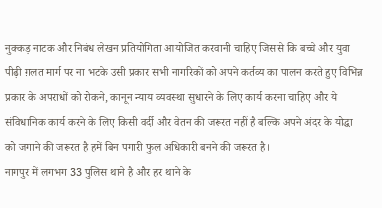नुक्कड़ नाटक और निबंध लेखन प्रतियोगिता आयोजित करवानी चाहिए जिससे कि बच्चे और युवा पीढ़ी ग़लत मार्ग पर ना भटके उसी प्रकार सभी नागरिकों को अपने कर्तव्य का पालन करते हुए विभिन्न प्रकार के अपराधों को रोकने, कानून न्याय व्यवस्था सुधारने के लिए कार्य करना चाहिए और ये संविधानिक कार्य करने के लिए किसी वर्दी और वेतन की जरूरत नहीं है बल्कि अपने अंदर के योद्धा को जगाने की जरूरत है हमें बिन पगारी फुल अधिकारी बनने की जरूरत है।
नागपुर में लगभग 33 पुलिस थाने है और हर थाने के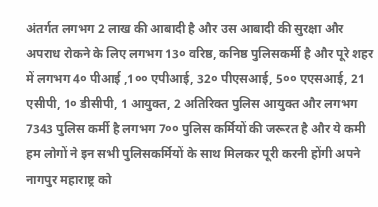अंतर्गत लगभग 2 लाख की आबादी है और उस आबादी की सुरक्षा और अपराध रोकने के लिए लगभग 13० वरिष्ठ, कनिष्ठ पुलिसकर्मी है और पूरे शहर में लगभग 4० पीआई ,1०० एपीआई, 32० पीएसआई, 5०० एएसआई, 21 एसीपी, 1० डीसीपी, 1 आयुक्त, 2 अतिरिक्त पुलिस आयुक्त और लगभग 7343 पुलिस कर्मी है लगभग 7०० पुलिस कर्मियों की जरूरत है और ये कमी हम लोगों ने इन सभी पुलिसकर्मियों के साथ मिलकर पूरी करनी होंगी अपने नागपुर महाराष्ट्र को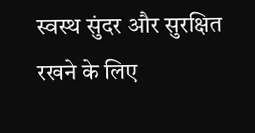स्वस्थ सुंदर और सुरक्षित रखने के लिए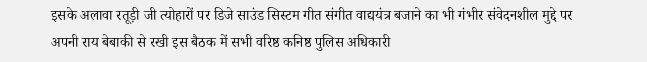इसके अलावा रतूड़ी जी त्योहारों पर डिजे साउंड सिस्टम गीत संगीत वाद्ययंत्र बजाने का भी गंभीर संवेदनशील मुद्दे पर अपनी राय बेबाकी से रखी इस बैठक में सभी वरिष्ठ कनिष्ठ पुलिस अधिकारी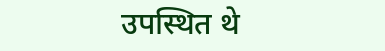उपस्थित थे